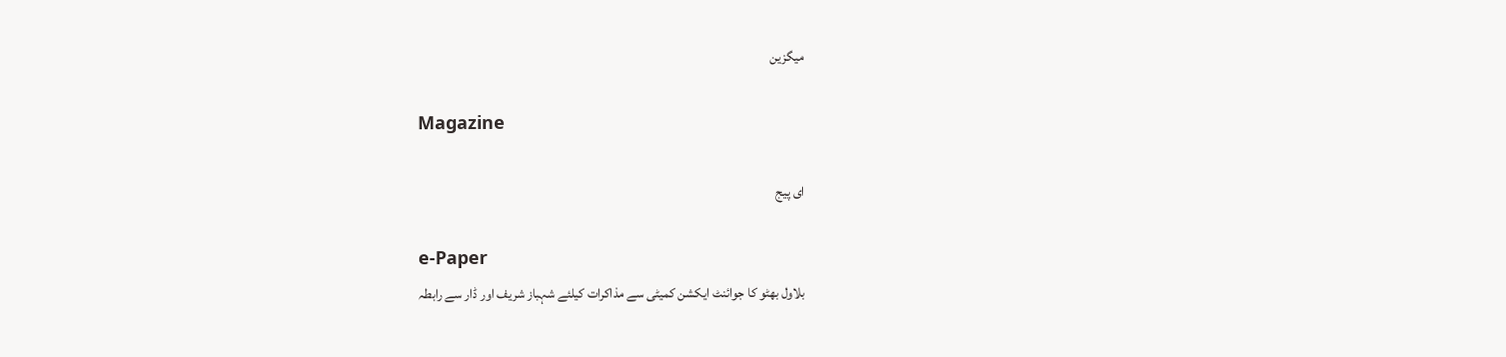میگزین

Magazine

ای پیج

e-Paper
بلاول بھٹو کا جوائنٹ ایکشن کمیٹی سے مذاکرات کیلئے شہباز شریف اور ڈار سے رابطہ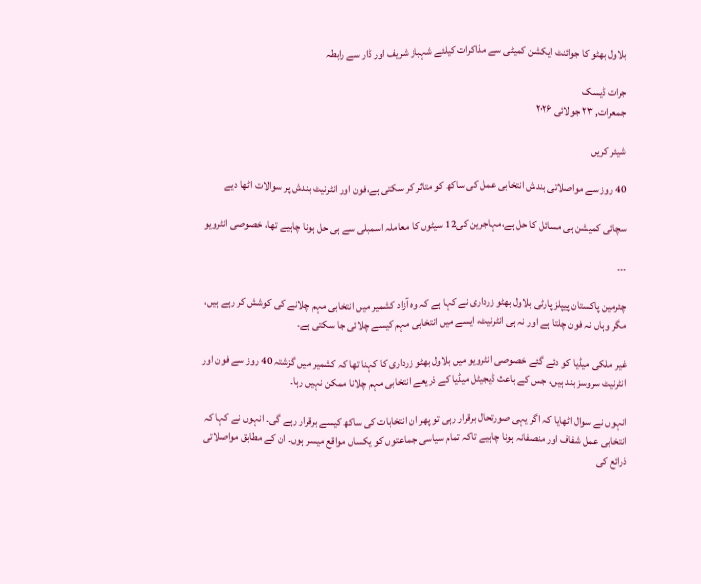بلاول بھٹو کا جوائنٹ ایکشن کمیٹی سے مذاکرات کیلئے شہباز شریف اور ڈار سے رابطہ

جرات ڈیسک
جمعرات, ۲۳ جولائی ۲۰۲۶

شیئر کریں

40 روز سے مواصلاتی بندش انتخابی عمل کی ساکھ کو متاثر کر سکتی ہے،فون اور انٹرنیٹ بندش پر سوالات اٹھا دیے

سچائی کمیشن ہی مسائل کا حل ہے،مہاجرین کی12 سیٹوں کا معاملہ اسمبلی سے ہی حل ہونا چاہیے تھا، خصوصی انٹرویو

۔۔۔

چئرمین پاکستان پیپلز پارٹی بلاول بھٹو زرداری نے کہا ہے کہ وہ آزاد کشمیر میں انتخابی مہم چلانے کی کوشش کر رہے ہیں، مگر وہاں نہ فون چلتا ہے اور نہ ہی انٹرنیٹ، ایسے میں انتخابی مہم کیسے چلائی جا سکتی ہے۔

غیر ملکی میڈیا کو دئے گئے خصوصی انٹرویو میں بلاول بھٹو زرداری کا کہنا تھا کہ کشمیر میں گزشتہ 40 روز سے فون اور انٹرنیٹ سروسز بند ہیں، جس کے باعث ڈیجیٹل میڈیا کے ذریعے انتخابی مہم چلانا ممکن نہیں رہا۔

انہوں نے سوال اٹھایا کہ اگر یہی صورتحال برقرار رہی تو پھر ان انتخابات کی ساکھ کیسے برقرار رہے گی۔ انہوں نے کہا کہ انتخابی عمل شفاف اور منصفانہ ہونا چاہیے تاکہ تمام سیاسی جماعتوں کو یکساں مواقع میسر ہوں۔ ان کے مطابق مواصلاتی ذرائع کی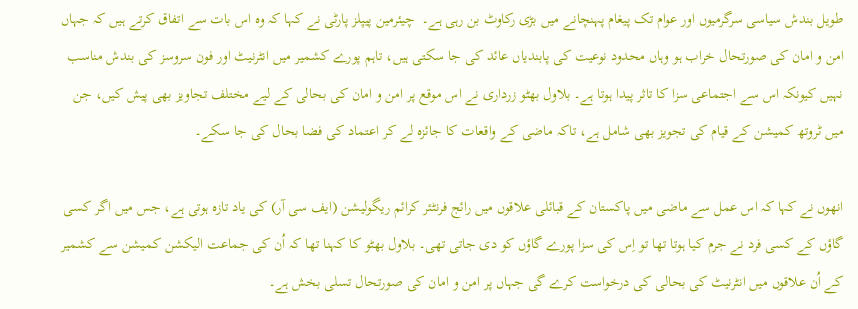طویل بندش سیاسی سرگرمیوں اور عوام تک پیغام پہنچانے میں بڑی رکاوٹ بن رہی ہے۔  چیئرمین پیپلز پارٹی نے کہا کہ وہ اس بات سے اتفاق کرتے ہیں کہ جہاں امن و امان کی صورتحال خراب ہو وہاں محدود نوعیت کی پابندیاں عائد کی جا سکتی ہیں، تاہم پورے کشمیر میں انٹرنیٹ اور فون سروسز کی بندش مناسب نہیں کیونکہ اس سے اجتماعی سزا کا تاثر پیدا ہوتا ہے۔ بلاول بھٹو زرداری نے اس موقع پر امن و امان کی بحالی کے لیے مختلف تجاویز بھی پیش کیں، جن میں ٹروتھ کمیشن کے قیام کی تجویز بھی شامل ہے، تاکہ ماضی کے واقعات کا جائزہ لے کر اعتماد کی فضا بحال کی جا سکے۔

انھوں نے کہا کہ اس عمل سے ماضی میں پاکستان کے قبائلی علاقوں میں رائج فرنٹئر کرائم ریگولیشن (ایف سی آر) کی یاد تازہ ہوتی ہے، جس میں اگر کسی گاؤں کے کسی فرد نے جرم کیا ہوتا تھا تو اِس کی سزا پورے گاؤں کو دی جاتی تھی۔ بلاول بھٹو کا کہنا تھا کہ اُن کی جماعت الیکشن کمیشن سے کشمیر کے اُن علاقوں میں انٹرنیٹ کی بحالی کی درخواست کرے گی جہاں پر امن و امان کی صورتحال تسلی بخش ہے۔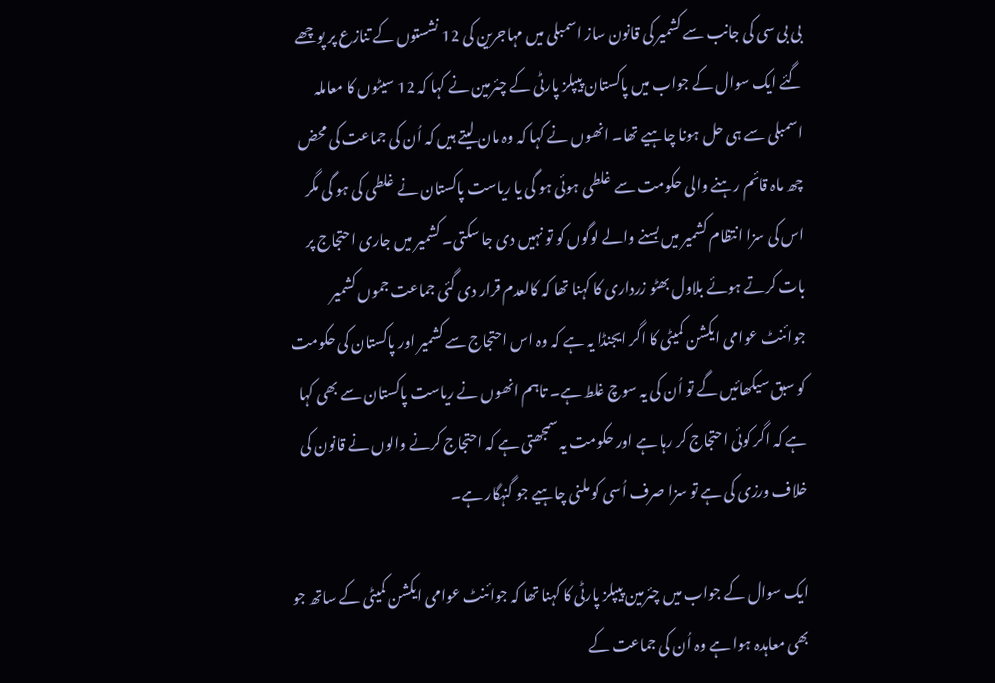بی بی سی کی جانب سے کشمیر کی قانون ساز اسمبلی میں مہاجرین کی 12 نشستوں کے تنازع پر پوچھے گئے ایک سوال کے جواب میں پاکستان پیپلز پارٹی کے چئرمین نے کہا کہ 12 سیٹوں کا معاملہ اسمبلی سے ہی حل ہونا چاہیے تھا۔ انھوں نے کہا کہ وہ مان لیتے ہیں کہ اُن کی جماعت کی محض چھ ماہ قائم رہنے والی حکومت سے غلطی ہوئی ہو گی یا ریاست پاکستان نے غلطی کی ہو گی مگر اس کی سزا انتظام کشمیر میں بسنے والے لوگوں کو تو نہیں دی جا سکتی۔ کشمیر میں جاری احتجاج پر بات کرتے ہوئے بلاول بھٹو زرداری کا کہنا تھا کہ کالعدم قرار دی گئی جماعت جموں کشمیر جوائنٹ عوامی ایکشن کمیٹی کا اگر ایجنڈا یہ ہے کہ وہ اس احتجاج سے کشمیر اور پاکستان کی حکومت کو سبق سیکھائیں گے تو اُن کی یہ سوچ غلط ہے۔ تاہم انھوں نے ریاست پاکستان سے بھی کہا ہے کہ اگر کوئی احتجاج کر رہا ہے اور حکومت یہ سمجھتی ہے کہ احتجاج کرنے والوں نے قانون کی خلاف ورزی کی ہے تو سزا صرف اُسی کو ملنی چاہیے جو گنہگار ہے۔

ایک سوال کے جواب میں چئرمین پیپلز پارٹی کا کہنا تھا کہ جوائنٹ عوامی ایکشن کمیٹی کے ساتھ جو بھی معاہدہ ہوا ہے وہ اُن کی جماعت کے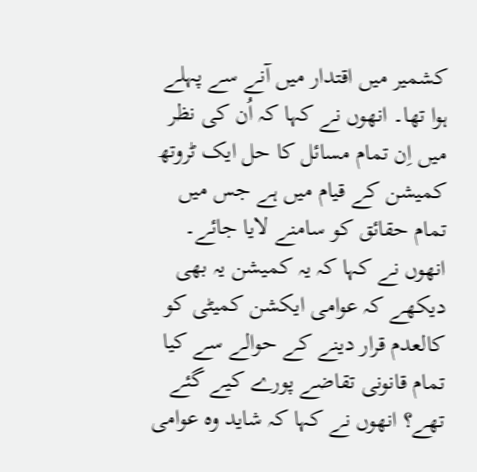کشمیر میں اقتدار میں آنے سے پہلے ہوا تھا۔ انھوں نے کہا کہ اُن کی نظر میں اِن تمام مسائل کا حل ایک ٹروتھ کمیشن کے قیام میں ہے جس میں تمام حقائق کو سامنے لایا جائے۔ انھوں نے کہا کہ یہ کمیشن یہ بھی دیکھے کہ عوامی ایکشن کمیٹی کو کالعدم قرار دینے کے حوالے سے کیا تمام قانونی تقاضے پورے کیے گئے تھے؟ انھوں نے کہا کہ شاید وہ عوامی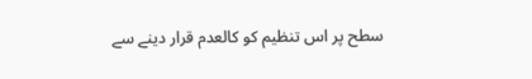سطح پر اس تنظیم کو کالعدم قرار دینے سے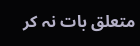متعلق بات نہ کر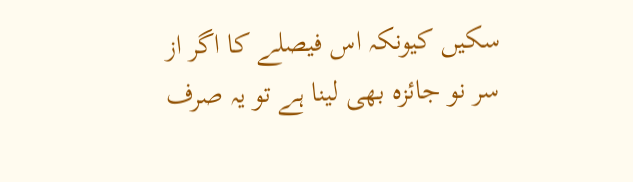سکیں کیونکہ اس فیصلے کا اگر از سر نو جائزہ بھی لینا ہے تو یہ صرف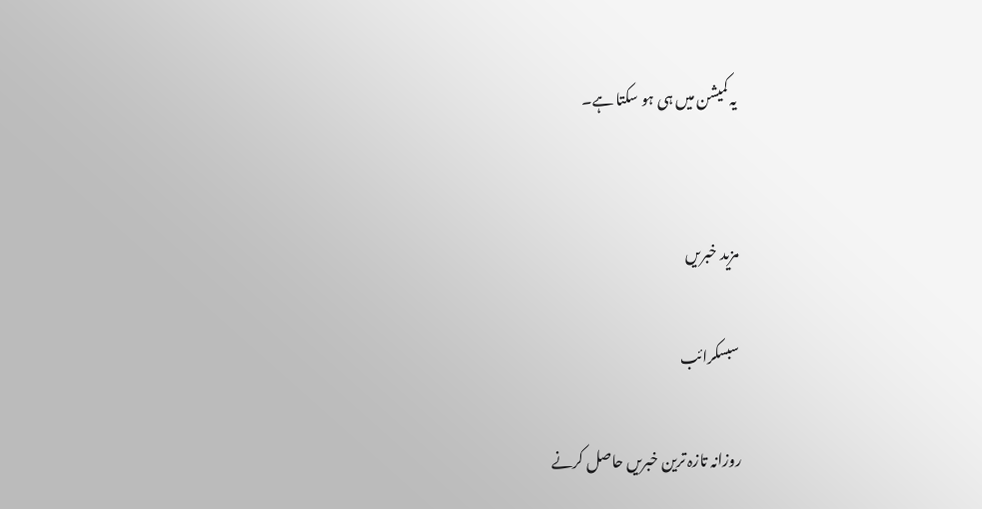یہ کمیشن میں ہی ہو سکتا ہے۔


مزید خبریں

سبسکرائب

روزانہ تازہ ترین خبریں حاصل کرنے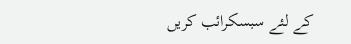کے لئے سبسکرائب کریں